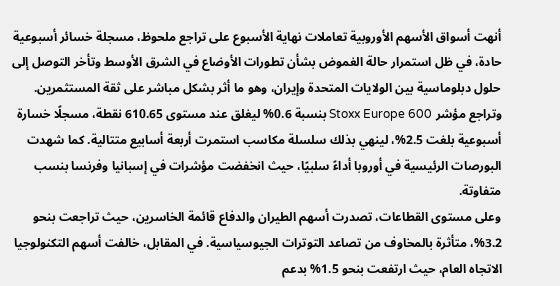أنهت أسواق الأسهم الأوروبية تعاملات نهاية الأسبوع على تراجع ملحوظ، مسجلة خسائر أسبوعية حادة، في ظل استمرار حالة الغموض بشأن تطورات الأوضاع في الشرق الأوسط وتأخر التوصل إلى حلول دبلوماسية بين الولايات المتحدة وإيران، وهو ما أثر بشكل مباشر على ثقة المستثمرين.
وتراجع مؤشر Stoxx Europe 600 بنسبة 0.6% ليغلق عند مستوى 610.65 نقطة، مسجلًا خسارة أسبوعية بلغت 2.5%، لينهي بذلك سلسلة مكاسب استمرت أربعة أسابيع متتالية. كما شهدت البورصات الرئيسية في أوروبا أداءً سلبيًا، حيث انخفضت مؤشرات في إسبانيا وفرنسا بنسب متفاوتة.
وعلى مستوى القطاعات، تصدرت أسهم الطيران والدفاع قائمة الخاسرين، حيث تراجعت بنحو 3.2%، متأثرة بالمخاوف من تصاعد التوترات الجيوسياسية. في المقابل، خالفت أسهم التكنولوجيا الاتجاه العام، حيث ارتفعت بنحو 1.5% بدعم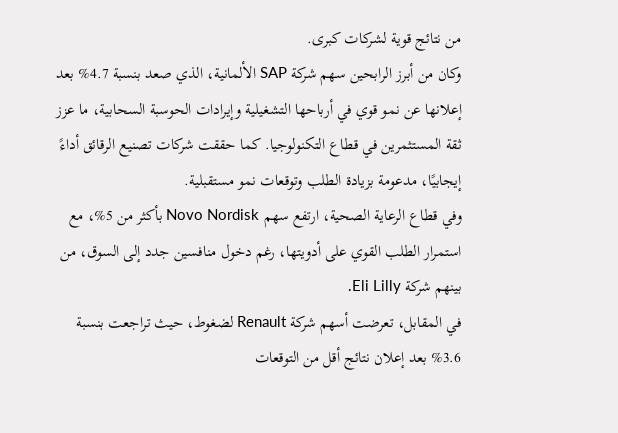من نتائج قوية لشركات كبرى.
وكان من أبرز الرابحين سهم شركة SAP الألمانية، الذي صعد بنسبة 4.7% بعد إعلانها عن نمو قوي في أرباحها التشغيلية وإيرادات الحوسبة السحابية، ما عزز ثقة المستثمرين في قطاع التكنولوجيا. كما حققت شركات تصنيع الرقائق أداءً إيجابيًا، مدعومة بزيادة الطلب وتوقعات نمو مستقبلية.
وفي قطاع الرعاية الصحية، ارتفع سهم Novo Nordisk بأكثر من 5%، مع استمرار الطلب القوي على أدويتها، رغم دخول منافسين جدد إلى السوق، من بينهم شركة Eli Lilly.
في المقابل، تعرضت أسهم شركة Renault لضغوط، حيث تراجعت بنسبة 3.6% بعد إعلان نتائج أقل من التوقعات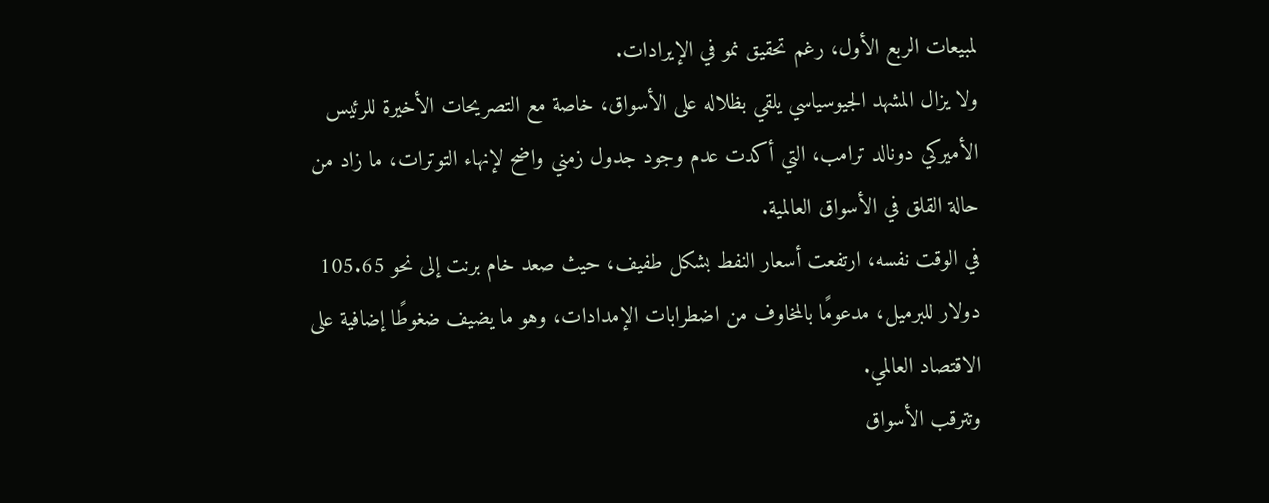لمبيعات الربع الأول، رغم تحقيق نمو في الإيرادات.
ولا يزال المشهد الجيوسياسي يلقي بظلاله على الأسواق، خاصة مع التصريحات الأخيرة للرئيس الأميركي دونالد ترامب، التي أكدت عدم وجود جدول زمني واضح لإنهاء التوترات، ما زاد من حالة القلق في الأسواق العالمية.
في الوقت نفسه، ارتفعت أسعار النفط بشكل طفيف، حيث صعد خام برنت إلى نحو 105.65 دولار للبرميل، مدعومًا بالمخاوف من اضطرابات الإمدادات، وهو ما يضيف ضغوطًا إضافية على الاقتصاد العالمي.
وتترقب الأسواق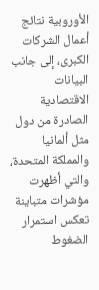الأوروبية نتائج أعمال الشركات الكبرى، إلى جانب البيانات الاقتصادية الصادرة من دول مثل ألمانيا والمملكة المتحدة، والتي أظهرت مؤشرات متباينة تعكس استمرار الضغوط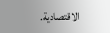الاقتصادية.